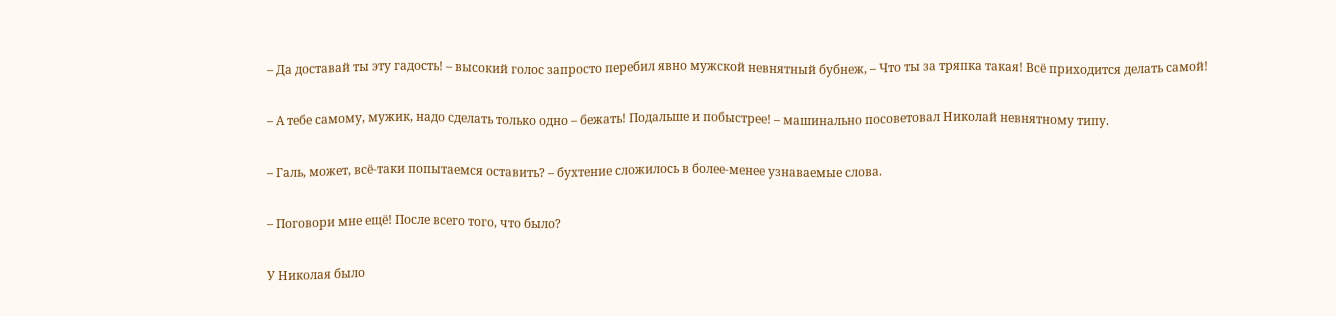– Да доставай ты эту гадость! – высокий голос запросто перебил явно мужской невнятный бубнеж, – Что ты за тряпка такая! Всё приходится делать самой!

– А тебе самому, мужик, надо сделать только одно – бежать! Подальше и побыстрее! – машинально посоветовал Николай невнятному типу.

– Галь, может, всё-таки попытаемся оставить? – бухтение сложилось в более-менее узнаваемые слова.

– Поговори мне ещё! После всего того, что было?

У Николая было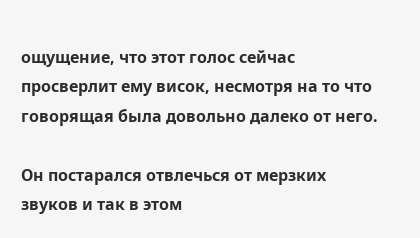ощущение, что этот голос сейчас просверлит ему висок, несмотря на то что говорящая была довольно далеко от него.

Он постарался отвлечься от мерзких звуков и так в этом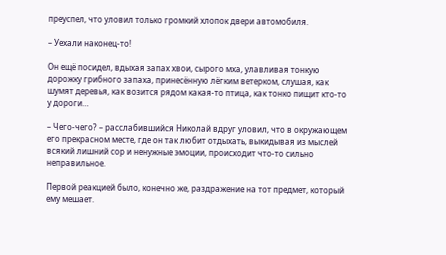преуспел, что уловил только громкий хлопок двери автомобиля.

– Уехали наконец-то!

Он ещё посидел, вдыхая запах хвои, сырого мха, улавливая тонкую дорожку грибного запаха, принесённую лёгким ветерком, слушая, как шумят деревья, как возится рядом какая-то птица, как тонко пищит кто-то у дороги…

– Чего-чего? – расслабившийся Николай вдруг уловил, что в окружающем его прекрасном месте, где он так любит отдыхать, выкидывая из мыслей всякий лишний сор и ненужные эмоции, происходит что-то сильно неправильное.

Первой реакцией было, конечно же, раздражение на тот предмет, который ему мешает.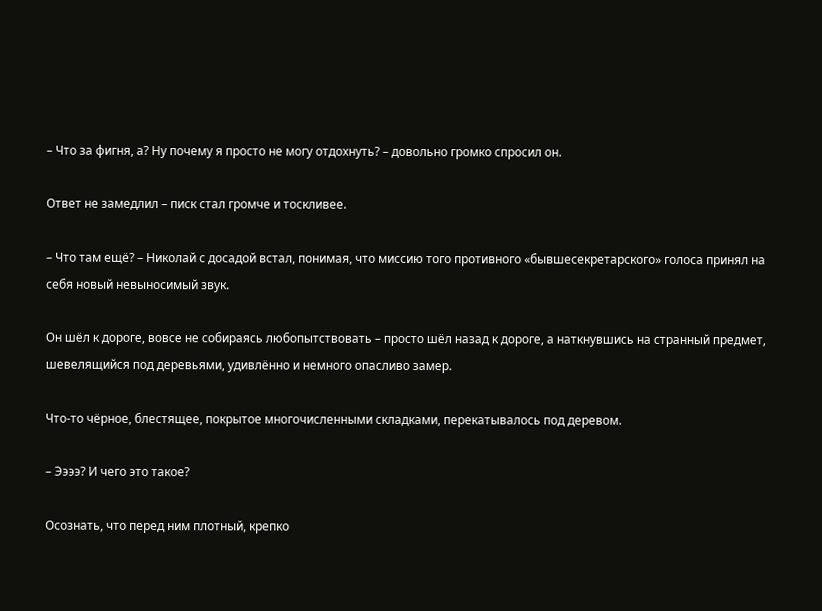– Что за фигня, а? Ну почему я просто не могу отдохнуть? – довольно громко спросил он.

Ответ не замедлил – писк стал громче и тоскливее.

– Что там ещё? – Николай с досадой встал, понимая, что миссию того противного «бывшесекретарского» голоса принял на себя новый невыносимый звук.

Он шёл к дороге, вовсе не собираясь любопытствовать – просто шёл назад к дороге, а наткнувшись на странный предмет, шевелящийся под деревьями, удивлённо и немного опасливо замер.

Что-то чёрное, блестящее, покрытое многочисленными складками, перекатывалось под деревом.

– Ээээ? И чего это такое?

Осознать, что перед ним плотный, крепко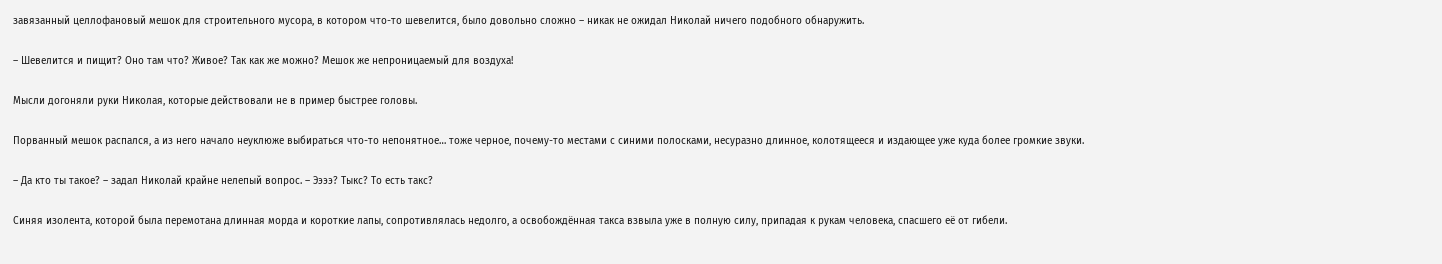завязанный целлофановый мешок для строительного мусора, в котором что-то шевелится, было довольно сложно – никак не ожидал Николай ничего подобного обнаружить.

– Шевелится и пищит? Оно там что? Живое? Так как же можно? Мешок же непроницаемый для воздуха!

Мысли догоняли руки Николая, которые действовали не в пример быстрее головы.

Порванный мешок распался, а из него начало неуклюже выбираться что-то непонятное… тоже черное, почему-то местами с синими полосками, несуразно длинное, колотящееся и издающее уже куда более громкие звуки.

– Да кто ты такое? – задал Николай крайне нелепый вопрос. – Ээээ? Тыкс? То есть такс?

Синяя изолента, которой была перемотана длинная морда и короткие лапы, сопротивлялась недолго, а освобождённая такса взвыла уже в полную силу, припадая к рукам человека, спасшего её от гибели.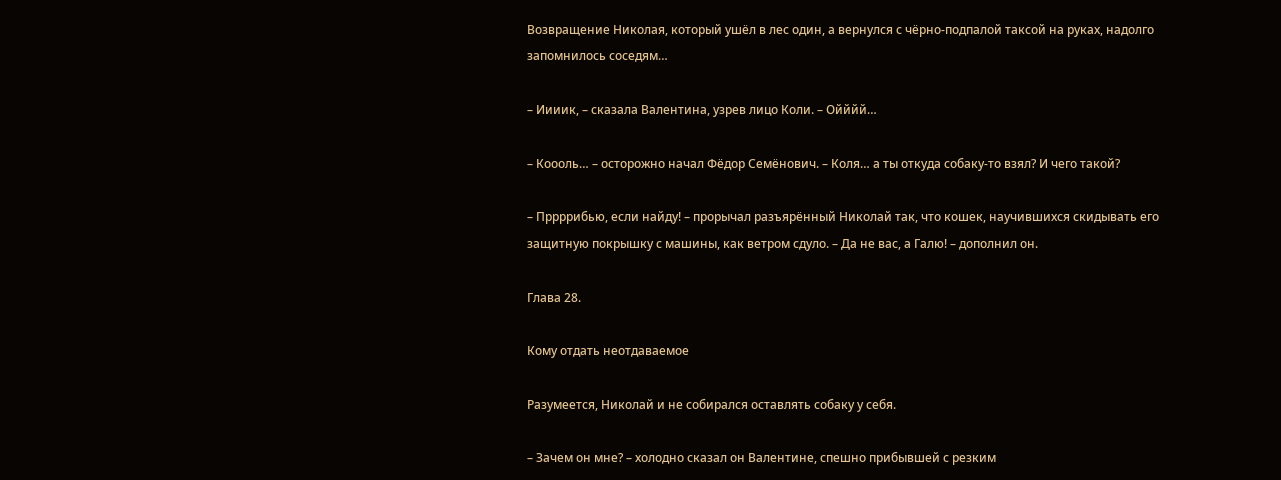Возвращение Николая, который ушёл в лес один, а вернулся с чёрно-подпалой таксой на руках, надолго запомнилось соседям…

– Иииик, – сказала Валентина, узрев лицо Коли. – Ойййй…

– Коооль… – осторожно начал Фёдор Семёнович. – Коля… а ты откуда собаку-то взял? И чего такой?

– Пррррибью, если найду! – прорычал разъярённый Николай так, что кошек, научившихся скидывать его защитную покрышку с машины, как ветром сдуло. – Да не вас, а Галю! – дополнил он.

Глава 28.

Кому отдать неотдаваемое

Разумеется, Николай и не собирался оставлять собаку у себя.

– Зачем он мне? – холодно сказал он Валентине, спешно прибывшей с резким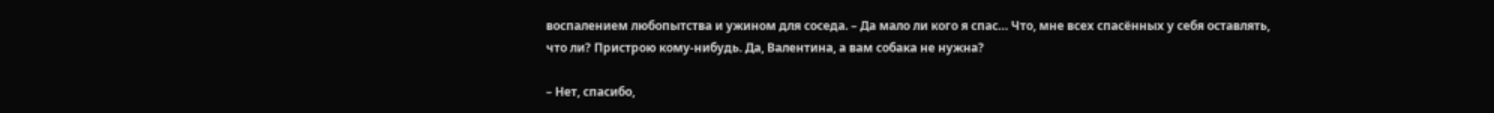воспалением любопытства и ужином для соседа. – Да мало ли кого я спас… Что, мне всех спасённых у себя оставлять, что ли? Пристрою кому-нибудь. Да, Валентина, а вам собака не нужна?

– Нет, спасибо,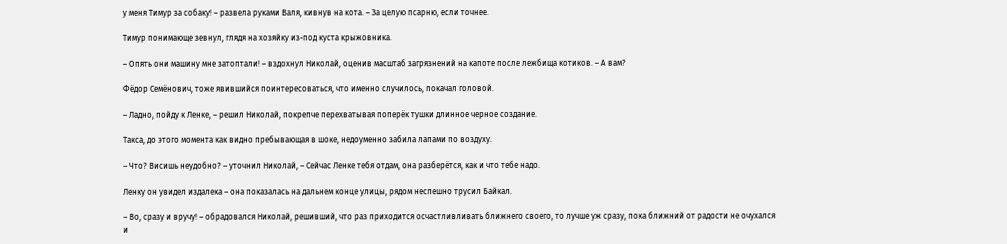у меня Тимур за собаку! – развела руками Валя, кивнув на кота. – За целую псарню, если точнее.

Тимур понимающе зевнул, глядя на хозяйку из-под куста крыжовника.

– Опять они машину мне затоптали! – вздохнул Николай, оценив масштаб загрязнений на капоте после лежбища котиков. – А вам?

Фёдор Семёнович, тоже явившийся поинтересоваться, что именно случилось, покачал головой.

– Ладно, пойду к Ленке, – решил Николай, покрепче перехватывая поперёк тушки длинное черное создание.

Такса, до этого момента как видно пребывающая в шоке, недоуменно забила лапами по воздуху.

– Что? Висишь неудобно? – уточнил Николай, – Сейчас Ленке тебя отдам, она разберётся, как и что тебе надо.

Ленку он увидел издалека – она показалась на дальнем конце улицы, рядом неспешно трусил Байкал.

– Во, сразу и вручу! – обрадовался Николай, решивший, что раз приходится осчастливливать ближнего своего, то лучше уж сразу, пока ближний от радости не очухался и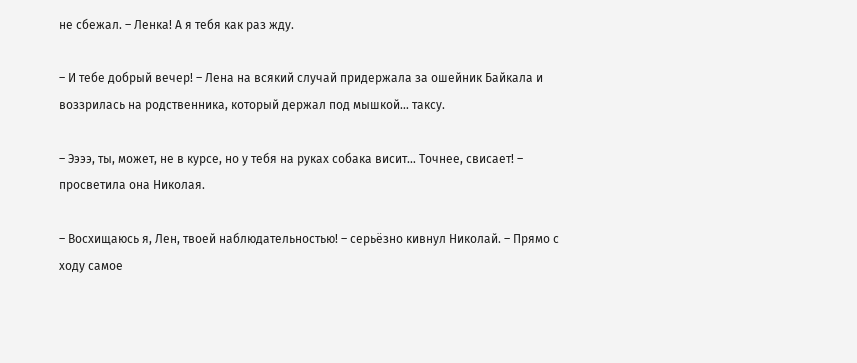не сбежал. – Ленка! А я тебя как раз жду.

– И тебе добрый вечер! – Лена на всякий случай придержала за ошейник Байкала и воззрилась на родственника, который держал под мышкой… таксу.

– Ээээ, ты, может, не в курсе, но у тебя на руках собака висит… Точнее, свисает! – просветила она Николая.

– Восхищаюсь я, Лен, твоей наблюдательностью! – серьёзно кивнул Николай. – Прямо с ходу самое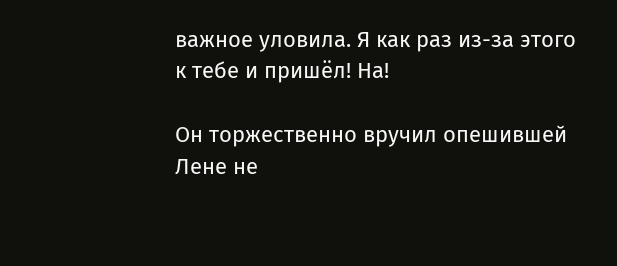важное уловила. Я как раз из-за этого к тебе и пришёл! На!

Он торжественно вручил опешившей Лене не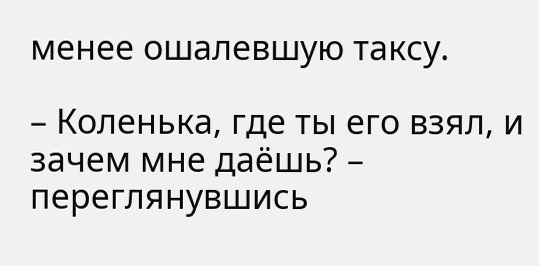менее ошалевшую таксу.

– Коленька, где ты его взял, и зачем мне даёшь? – переглянувшись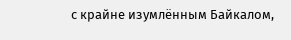с крайне изумлённым Байкалом,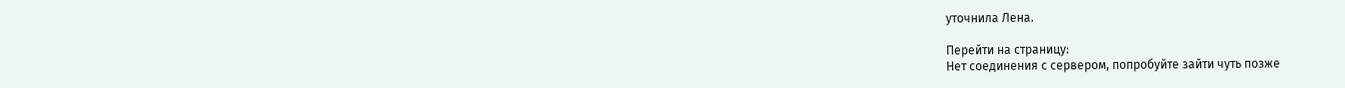уточнила Лена.

Перейти на страницу:
Нет соединения с сервером, попробуйте зайти чуть позже